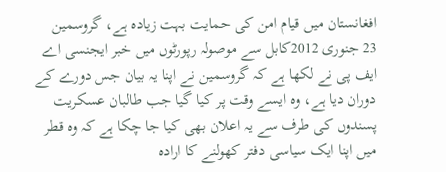افغانستان میں قیام امن کی حمایت بہت زیادہ ہے، گروسمین
23 جنوری 2012کابل سے موصولہ رپورٹوں میں خبر ایجنسی اے ایف پی نے لکھا ہے کہ گروسمین نے اپنا یہ بیان جس دورے کے دوران دیا ہے، وہ ایسے وقت پر کیا گیا جب طالبان عسکریت پسندوں کی طرف سے یہ اعلان بھی کیا جا چکا ہے کہ وہ قطر میں اپنا ایک سیاسی دفتر کھولنے کا ارادہ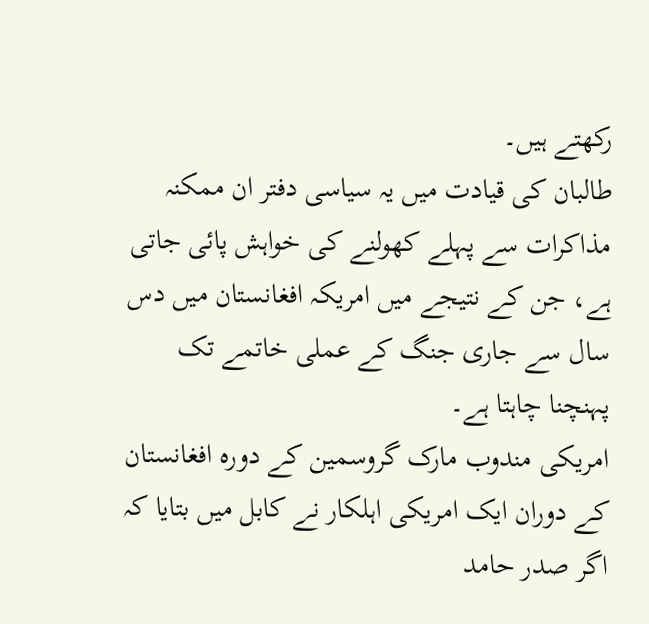رکھتے ہیں۔
طالبان کی قیادت میں یہ سیاسی دفتر ان ممکنہ مذاکرات سے پہلے کھولنے کی خواہش پائی جاتی ہے، جن کے نتیجے میں امریکہ افغانستان میں دس سال سے جاری جنگ کے عملی خاتمے تک پہنچنا چاہتا ہے۔
امریکی مندوب مارک گروسمین کے دورہ افغانستان کے دوران ایک امریکی اہلکار نے کابل میں بتایا کہ اگر صدر حامد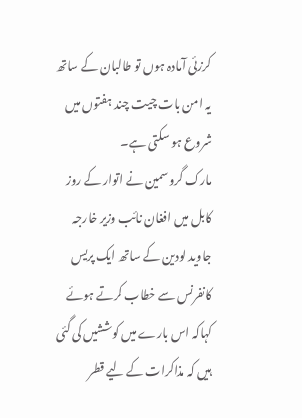کرزئی آمادہ ہوں تو طالبان کے ساتھ یہ امن بات چیت چند ہفتوں میں شروع ہو سکتی ہے۔
مارک گروسمین نے اتوار کے روز کابل میں افغان نائب وزیر خارجہ جاوید لودین کے ساتھ ایک پریس کانفرنس سے خطاب کرتے ہوئے کہاکہ اس بارے میں کوششیں کی گئی ہیں کہ مذاکرات کے لیے قطر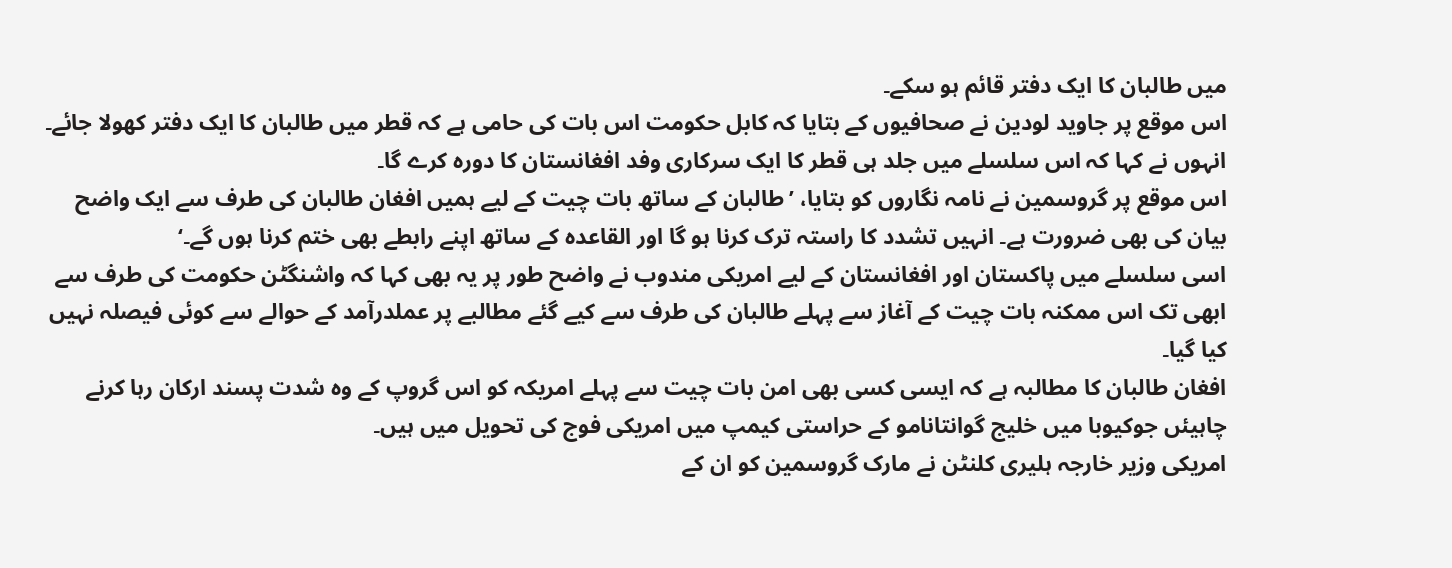میں طالبان کا ایک دفتر قائم ہو سکے۔
اس موقع پر جاوید لودین نے صحافیوں کے بتایا کہ کابل حکومت اس بات کی حامی ہے کہ قطر میں طالبان کا ایک دفتر کھولا جائے۔ انہوں نے کہا کہ اس سلسلے میں جلد ہی قطر کا ایک سرکاری وفد افغانستان کا دورہ کرے گا۔
اس موقع پر گروسمین نے نامہ نگاروں کو بتایا، ’طالبان کے ساتھ بات چیت کے لیے ہمیں افغان طالبان کی طرف سے ایک واضح بیان کی بھی ضرورت ہے۔ انہیں تشدد کا راستہ ترک کرنا ہو گا اور القاعدہ کے ساتھ اپنے رابطے بھی ختم کرنا ہوں گے۔‘
اسی سلسلے میں پاکستان اور افغانستان کے لیے امریکی مندوب نے واضح طور پر یہ بھی کہا کہ واشنگٹن حکومت کی طرف سے ابھی تک اس ممکنہ بات چیت کے آغاز سے پہلے طالبان کی طرف سے کیے گئے مطالبے پر عملدرآمد کے حوالے سے کوئی فیصلہ نہیں کیا گیا۔
افغان طالبان کا مطالبہ ہے کہ ایسی کسی بھی امن بات چیت سے پہلے امریکہ کو اس گروپ کے وہ شدت پسند ارکان رہا کرنے چاہیئں جوکیوبا میں خلیج گوانتانامو کے حراستی کیمپ میں امریکی فوج کی تحویل میں ہیں۔
امریکی وزیر خارجہ ہلیری کلنٹن نے مارک گروسمین کو ان کے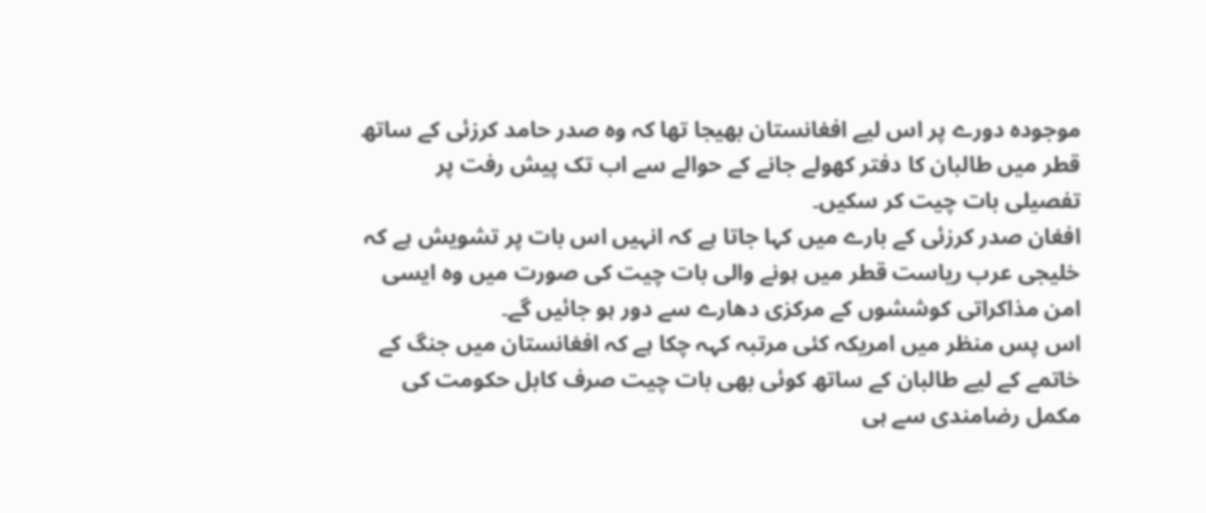موجودہ دورے پر اس لیے افغانستان بھیجا تھا کہ وہ صدر حامد کرزئی کے ساتھ قطر میں طالبان کا دفتر کھولے جانے کے حوالے سے اب تک پیش رفت پر تفصیلی بات چیت کر سکیں۔
افغان صدر کرزئی کے بارے میں کہا جاتا ہے کہ انہیں اس بات پر تشویش ہے کہ خلیجی عرب ریاست قطر میں ہونے والی بات چیت کی صورت میں وہ ایسی امن مذاکراتی کوششوں کے مرکزی دھارے سے دور ہو جائیں گے۔
اس پس منظر میں امریکہ کئی مرتبہ کہہ چکا ہے کہ افغانستان میں جنگ کے خاتمے کے لیے طالبان کے ساتھ کوئی بھی بات چیت صرف کابل حکومت کی مکمل رضامندی سے ہی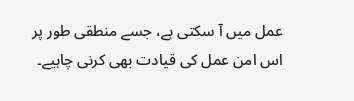عمل میں آ سکتی ہے، جسے منطقی طور پر اس امن عمل کی قیادت بھی کرنی چاہیے۔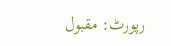رپورٹ: مقبول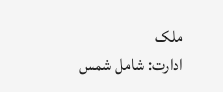ملک
ادارت: شامل شمس